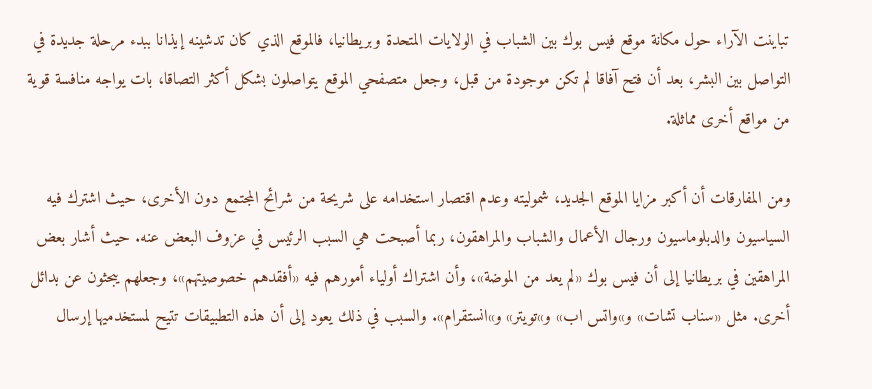تباينت الآراء حول مكانة موقع فيس بوك بين الشباب في الولايات المتحدة وبريطانيا، فالموقع الذي كان تدشينه إيذانا ببدء مرحلة جديدة في التواصل بين البشر، بعد أن فتح آفاقا لم تكن موجودة من قبل، وجعل متصفحي الموقع يتواصلون بشكل أكثر التصاقا، بات يواجه منافسة قوية من مواقع أخرى مماثلة.

ومن المفارقات أن أكبر مزايا الموقع الجديد، شموليته وعدم اقتصار استخدامه على شريحة من شرائح المجتمع دون الأخرى، حيث اشترك فيه السياسيون والدبلوماسيون ورجال الأعمال والشباب والمراهقون، ربما أصبحت هي السبب الرئيس في عزوف البعض عنه. حيث أشار بعض المراهقين في بريطانيا إلى أن فيس بوك «لم يعد من الموضة»، وأن اشتراك أولياء أمورهم فيه «أفقدهم خصوصيتهم»، وجعلهم يبحثون عن بدائل أخرى. مثل «سناب تشات» و»واتس اب» و»تويتر» و»انستقرام». والسبب في ذلك يعود إلى أن هذه التطبيقات تتيح لمستخدميها إرسال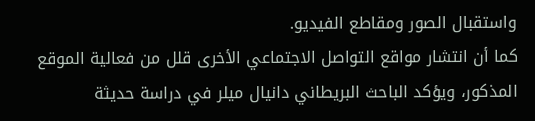واستقبال الصور ومقاطع الفيديو.
كما أن انتشار مواقع التواصل الاجتماعي الأخرى قلل من فعالية الموقع المذكور، ويؤكد الباحث البريطاني دانيال ميلر في دراسة حديثة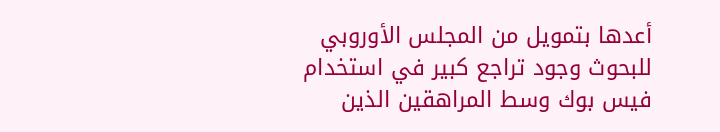أعدها بتمويل من المجلس الأوروبي للبحوث وجود تراجع كبير في استخدام فيس بوك وسط المراهقين الذين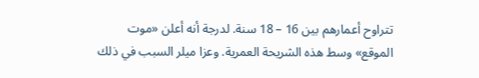تتراوح أعمارهم بين 16 – 18 سنة. لدرجة أنه أعلن «موت الموقع» وسط هذه الشريحة العمرية. وعزا ميلر السبب في ذلك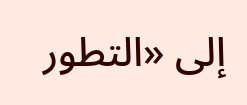إلى «التطور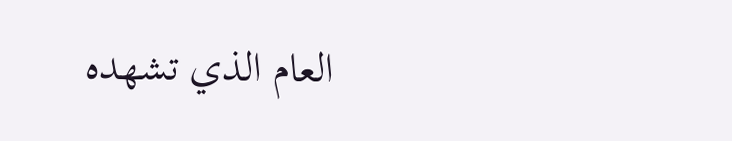العام الذي تشهده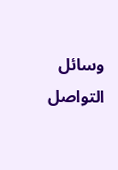وسائل التواصل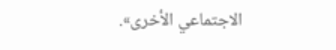الاجتماعي الأخرى».